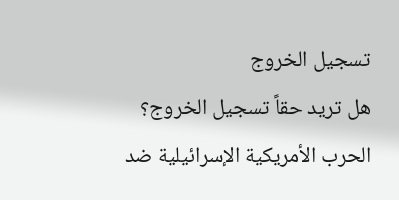تسجيل الخروج
هل تريد حقاً تسجيل الخروج؟
الحرب الأمريكية الإسرائيلية ضد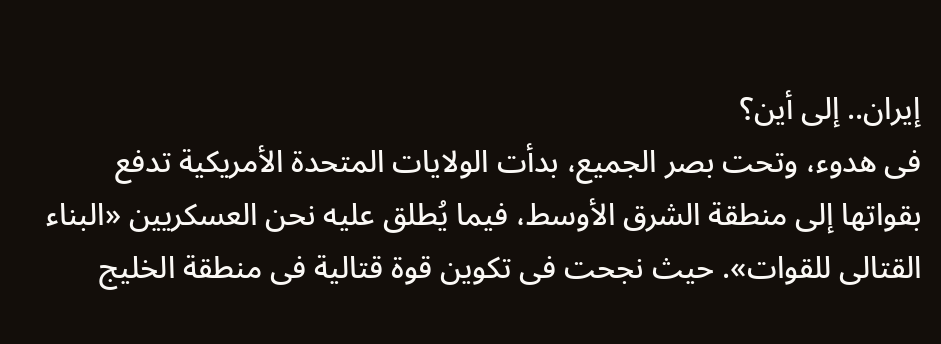إيران.. إلى أين؟
فى هدوء، وتحت بصر الجميع، بدأت الولايات المتحدة الأمريكية تدفع بقواتها إلى منطقة الشرق الأوسط، فيما يُطلق عليه نحن العسكريين «البناء القتالى للقوات». حيث نجحت فى تكوين قوة قتالية فى منطقة الخليج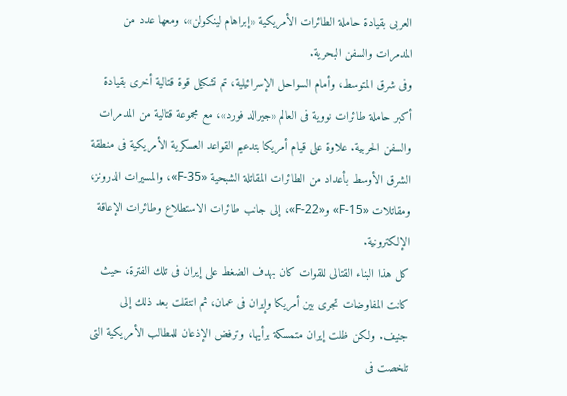العربى بقيادة حاملة الطائرات الأمريكية «إبراهام لينكولن»، ومعها عدد من المدمرات والسفن البحرية.
وفى شرق المتوسط، وأمام السواحل الإسرائيلية، تم تشكيل قوة قتالية أخرى بقيادة أكبر حاملة طائرات نووية فى العالم «جيرالد فورد»، مع مجموعة قتالية من المدمرات والسفن الحربية. علاوة على قيام أمريكا بتدعيم القواعد العسكرية الأمريكية فى منطقة الشرق الأوسط بأعداد من الطائرات المقاتلة الشبحية «F-35»، والمسيرات الدرونز، ومقاتلات «F-15» و«F-22»، إلى جانب طائرات الاستطلاع وطائرات الإعاقة الإلكترونية.
كل هذا البناء القتالى للقوات كان بهدف الضغط على إيران فى تلك الفترة، حيث كانت المفاوضات تجرى بين أمريكا وإيران فى عمان، ثم انتقلت بعد ذلك إلى جنيف. ولكن ظلت إيران متمسكة برأيها، وترفض الإذعان للمطالب الأمريكية التى تلخصت فى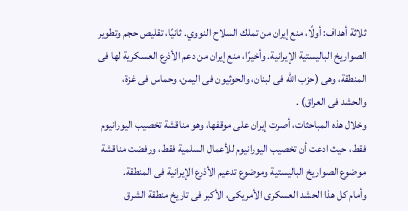ثلاثة أهداف: أولًا، منع إيران من تملك السلاح النووي. ثانيًا، تقليص حجم وتطوير الصواريخ الباليستية الإيرانية. وأخيرًا، منع إيران من دعم الأذرع العسكرية لها فى المنطقة، وهى (حزب الله فى لبنان، والحوثيون فى اليمن، وحماس فى غزة، والحشد فى العراق) .
وخلال هذه المباحثات، أصرت إيران على موقفها، وهو مناقشة تخصيب اليورانيوم فقط، حيث ادعت أن تخصيب اليورانيوم للأعمال السلمية فقط، ورفضت مناقشة موضوع الصواريخ الباليستية وموضوع تدعيم الأذرع الإيرانية فى المنطقة.
وأمام كل هذا الحشد العسكرى الأمريكى، الأكبر فى تاريخ منطقة الشرق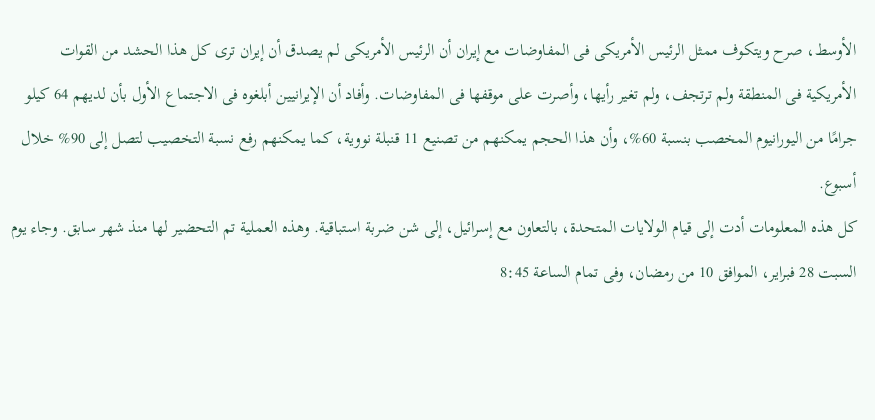الأوسط، صرح ويتكوف ممثل الرئيس الأمريكى فى المفاوضات مع إيران أن الرئيس الأمريكى لم يصدق أن إيران ترى كل هذا الحشد من القوات الأمريكية فى المنطقة ولم ترتجف، ولم تغير رأيها، وأصرت على موقفها فى المفاوضات. وأفاد أن الإيرانيين أبلغوه فى الاجتماع الأول بأن لديهم 64 كيلو جرامًا من اليورانيوم المخصب بنسبة 60%، وأن هذا الحجم يمكنهم من تصنيع 11 قنبلة نووية، كما يمكنهم رفع نسبة التخصيب لتصل إلى 90% خلال أسبوع.
كل هذه المعلومات أدت إلى قيام الولايات المتحدة، بالتعاون مع إسرائيل، إلى شن ضربة استباقية. وهذه العملية تم التحضير لها منذ شهر سابق. وجاء يوم السبت 28 فبراير، الموافق 10 من رمضان، وفى تمام الساعة 8:45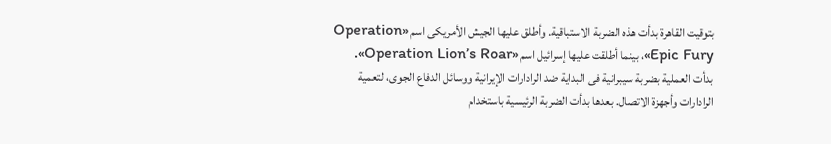بتوقيت القاهرة بدأت هذه الضربة الاستباقية. وأطلق عليها الجيش الأمريكى اسم «Operation Epic Fury»، بينما أطلقت عليها إسرائيل اسم «Operation Lion’s Roar».
بدأت العملية بضربة سيبرانية فى البداية ضد الرادارات الإيرانية ووسائل الدفاع الجوى، لتعمية الرادارات وأجهزة الاتصال. بعدها بدأت الضربة الرئيسية باستخدام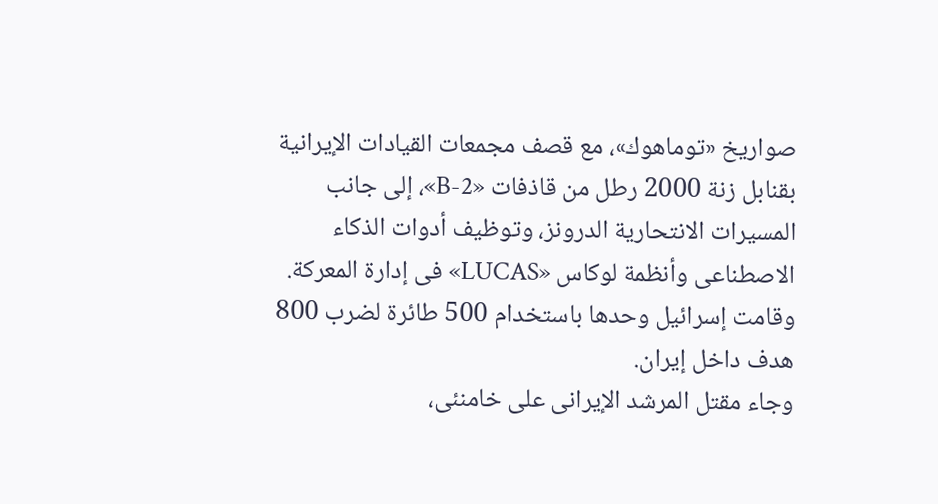صواريخ «توماهوك»، مع قصف مجمعات القيادات الإيرانية بقنابل زنة 2000 رطل من قاذفات «B-2»، إلى جانب المسيرات الانتحارية الدرونز، وتوظيف أدوات الذكاء الاصطناعى وأنظمة لوكاس «LUCAS» فى إدارة المعركة. وقامت إسرائيل وحدها باستخدام 500 طائرة لضرب 800 هدف داخل إيران.
وجاء مقتل المرشد الإيرانى على خامنئى،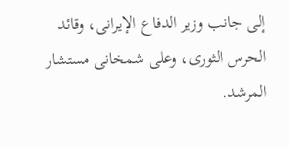إلى جانب وزير الدفاع الإيرانى، وقائد الحرس الثورى، وعلى شمخانى مستشار المرشد.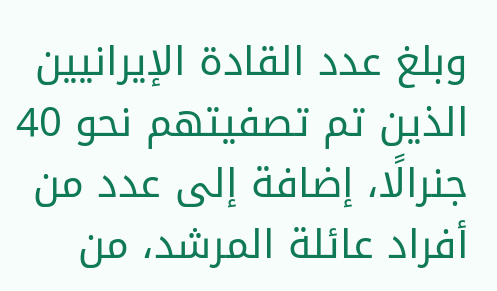وبلغ عدد القادة الإيرانيين الذين تم تصفيتهم نحو 40 جنرالًا، إضافة إلى عدد من أفراد عائلة المرشد، من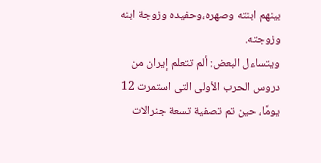بينهم ابنته وصهره،وحفيده وزوجة ابنه وزوجته.
ويتساءل البعض: ألم تتعلم إيران من دروس الحرب الأولى التى استمرت 12 يومًا، حين تم تصفية تسعة جنرالات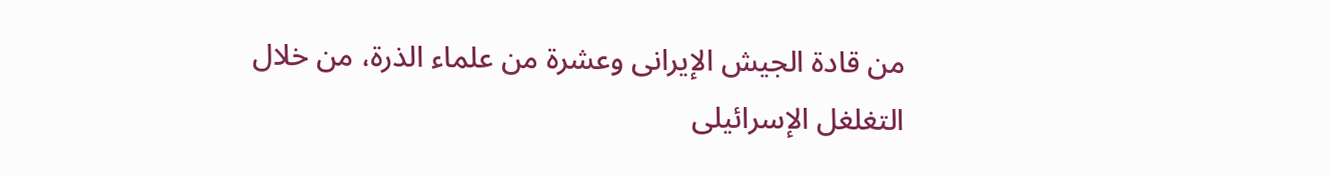من قادة الجيش الإيرانى وعشرة من علماء الذرة، من خلال التغلغل الإسرائيلى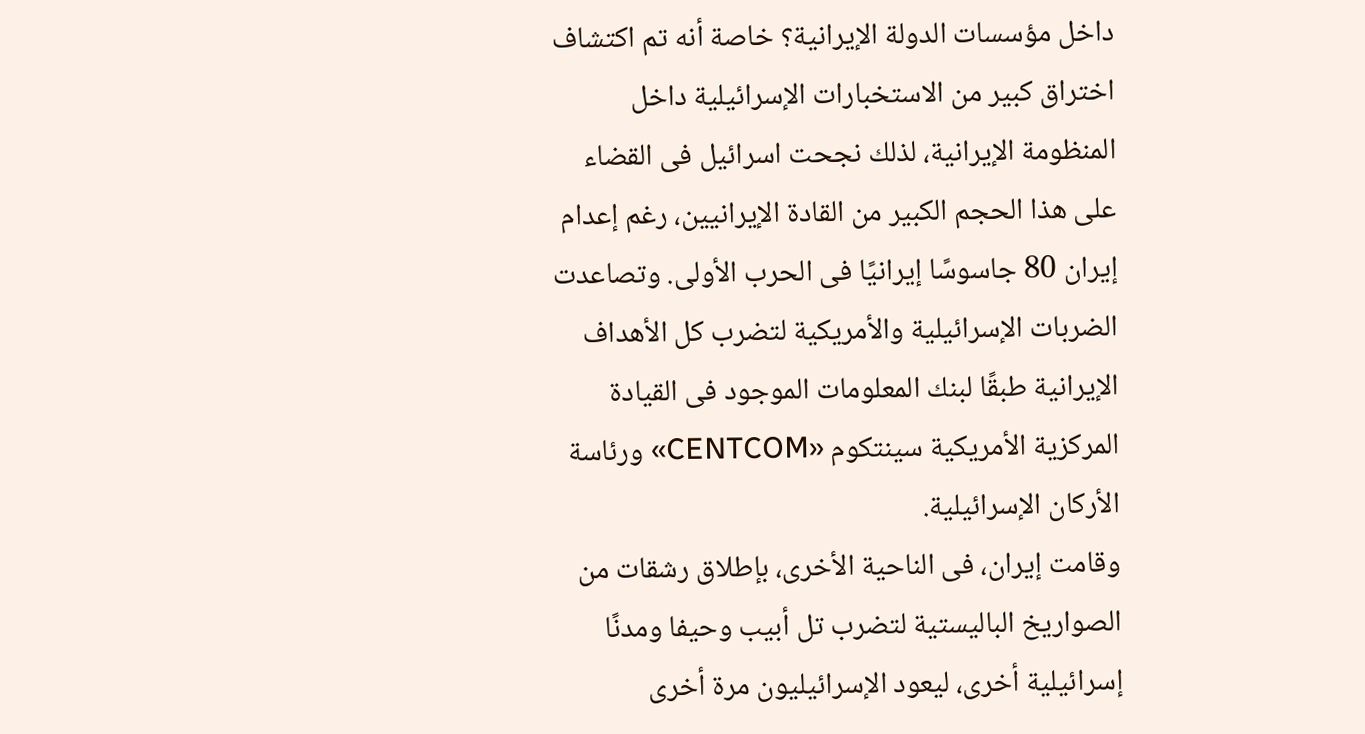داخل مؤسسات الدولة الإيرانية؟ خاصة أنه تم اكتشاف اختراق كبير من الاستخبارات الإسرائيلية داخل المنظومة الإيرانية، لذلك نجحت اسرائيل فى القضاء على هذا الحجم الكبير من القادة الإيرانيين، رغم إعدام إيران 80 جاسوسًا إيرانيًا فى الحرب الأولى. وتصاعدت الضربات الإسرائيلية والأمريكية لتضرب كل الأهداف الإيرانية طبقًا لبنك المعلومات الموجود فى القيادة المركزية الأمريكية سينتكوم «CENTCOM» ورئاسة الأركان الإسرائيلية.
وقامت إيران، فى الناحية الأخرى، بإطلاق رشقات من الصواريخ الباليستية لتضرب تل أبيب وحيفا ومدنًا إسرائيلية أخرى، ليعود الإسرائيليون مرة أخرى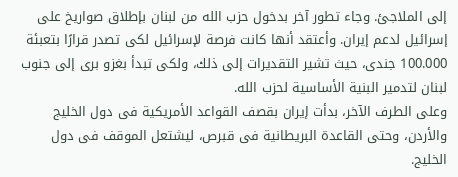إلى الملاجئ. وجاء تطور آخر بدخول حزب الله من لبنان بإطلاق صواريخ على إسرائيل لدعم إيران. وأعتقد أنها كانت فرصة لإسرائيل لكى تصدر قرارًا بتعبئة 100.000 جندى، حيث تشير التقديرات إلى ذلك، ولكى تبدأ بغزو برى إلى جنوب لبنان لتدمير البنية الأساسية لحزب الله.
وعلى الطرف الآخر، بدأت إيران بقصف القواعد الأمريكية فى دول الخليج والأردن، وحتى القاعدة البريطانية فى قبرص، ليشتعل الموقف فى دول الخليج.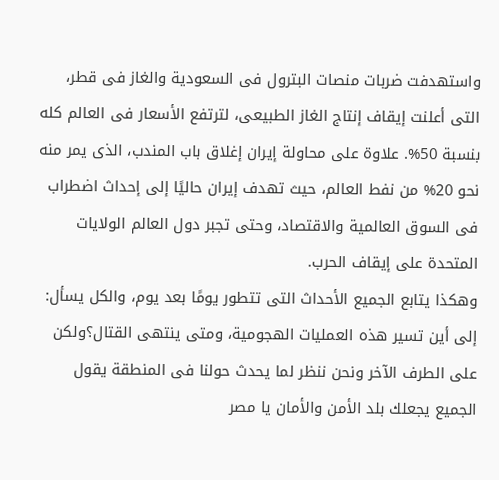واستهدفت ضربات منصات البترول فى السعودية والغاز فى قطر، التى أعلنت إيقاف إنتاج الغاز الطبيعى، لترتفع الأسعار فى العالم كله بنسبة 50%. علاوة على محاولة إيران إغلاق باب المندب، الذى يمر منه نحو 20% من نفط العالم، حيث تهدف إيران حاليًا إلى إحداث اضطراب فى السوق العالمية والاقتصاد، وحتى تجبر دول العالم الولايات المتحدة على إيقاف الحرب.
وهكذا يتابع الجميع الأحداث التى تتطور يومًا بعد يوم، والكل يسأل: إلى أين تسير هذه العمليات الهجومية، ومتى ينتهى القتال؟ولكن على الطرف الآخر ونحن ننظر لما يحدث حولنا فى المنطقة يقول الجميع يجعلك بلد الأمن والأمان يا مصر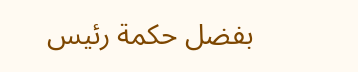بفضل حكمة رئيس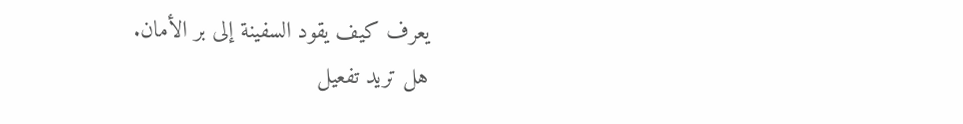يعرف كيف يقود السفينة إلى بر الأمان.
هل تريد تفعيل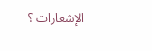الإشعارات ؟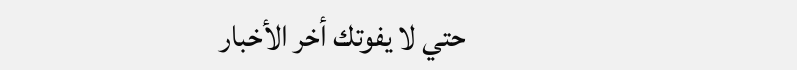حتي لا يفوتك أخر الأخبار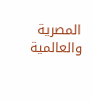المصرية والعالمية